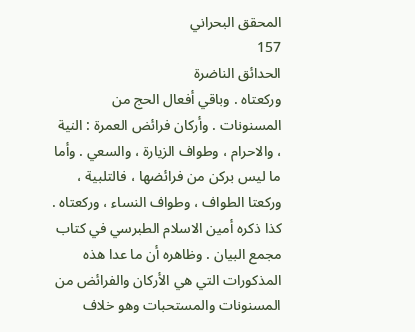المحقق البحراني
157
الحدائق الناضرة
وركعتاه . وباقي أفعال الحج من المسنونات . وأركان فرائض العمرة : النية ، والاحرام ، وطواف الزيارة ، والسعي . وأما ما ليس بركن من فرائضها ، فالتلبية ، وركعتا الطواف ، وطواف النساء ، وركعتاه . كذا ذكره أمين الاسلام الطبرسي في كتاب مجمع البيان . وظاهره أن ما عدا هذه المذكورات التي هي الأركان والفرائض من المسنونات والمستحبات وهو خلاف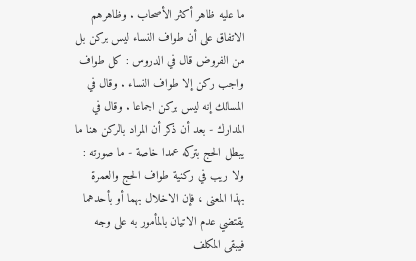ما عليه ظاهر أكثر الأصحاب . وظاهرهم الاتفاق على أن طواف النساء ليس بركن بل من الفروض قال في الدروس : كل طواف واجب ركن إلا طواف النساء . وقال في المسالك إنه ليس بركن اجماعا . وقال في المدارك - بعد أن ذكر أن المراد بالركن هنا ما يبطل الحج بتركه عمدا خاصة - ما صورته : ولا ريب في ركنية طواف الحج والعمرة بهذا المعنى ، فإن الاخلال بهما أو بأحدهما يقتضي عدم الاتيان بالمأمور به على وجه فيبقى المكلف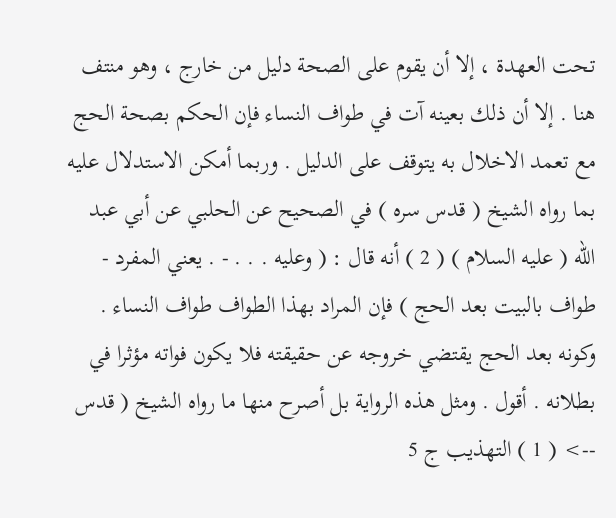تحت العهدة ، إلا أن يقوم على الصحة دليل من خارج ، وهو منتف هنا . إلا أن ذلك بعينه آت في طواف النساء فإن الحكم بصحة الحج مع تعمد الاخلال به يتوقف على الدليل . وربما أمكن الاستدلال عليه بما رواه الشيخ ( قدس سره ) في الصحيح عن الحلبي عن أبي عبد الله ( عليه السلام ) ( 2 ) أنه قال : ( وعليه . . . - . يعني المفرد - طواف بالبيت بعد الحج ) فإن المراد بهذا الطواف طواف النساء . وكونه بعد الحج يقتضي خروجه عن حقيقته فلا يكون فواته مؤثرا في بطلانه . أقول . ومثل هذه الرواية بل أصرح منها ما رواه الشيخ ( قدس
--> ( 1 ) التهذيب ج 5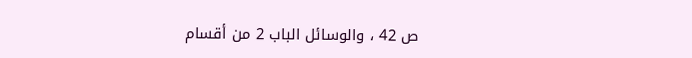ص 42 ، والوسائل الباب 2 من أقسام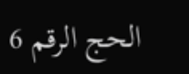الحج الرقم 6